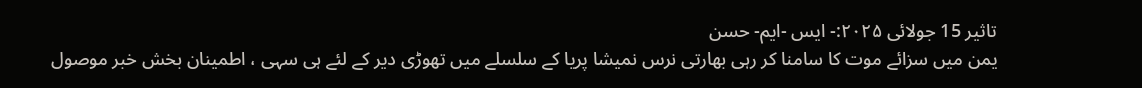تاثیر 15 جولائی ۲۰۲۵:- ایس -ایم- حسن
یمن میں سزائے موت کا سامنا کر رہی بھارتی نرس نمیشا پریا کے سلسلے میں تھوڑی دیر کے لئے ہی سہی ، اطمینان بخش خبر موصول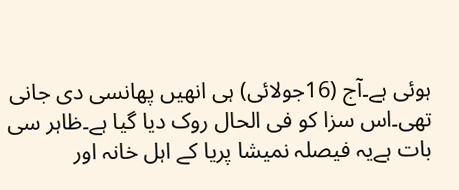ہوئی ہے۔آج (16جولائی) ہی انھیں پھانسی دی جانی تھی۔اس سزا کو فی الحال روک دیا گیا ہے۔ظاہر سی بات ہےیہ فیصلہ نمیشا پریا کے اہل خانہ اور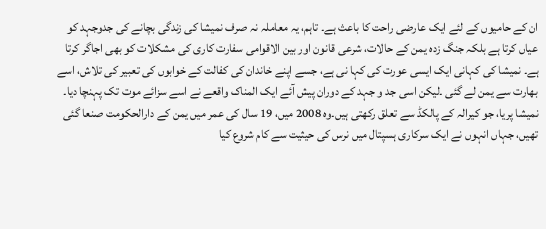ان کے حامیوں کے لئے ایک عارضی راحت کا باعث ہے۔ تاہم، یہ معاملہ نہ صرف نمیشا کی زندگی بچانے کی جدوجہد کو عیاں کرتا ہے بلکہ جنگ زدہ یمن کے حالات، شرعی قانون اور بین الاقوامی سفارت کاری کی مشکلات کو بھی اجاگر کرتا ہے۔ نمیشا کی کہانی ایک ایسی عورت کی کہا نی ہے، جسے اپنے خاندان کی کفالت کے خوابوں کی تعبیر کی تلاش، اسے بھارت سے یمن لے گئی ۔لیکن اسی جد و جہد کے دوران پیش آئے ایک المناک واقعے نے اسے سزائے موت تک پہنچا دیا۔
نمیشا پریا، جو کیرالہ کے پالکڈ سے تعلق رکھتی ہیں۔وہ 2008 میں، 19 سال کی عمر میں یمن کے دارالحکومت صنعا گئی تھیں، جہاں انہوں نے ایک سرکاری ہسپتال میں نرس کی حیثیت سے کام شروع کیا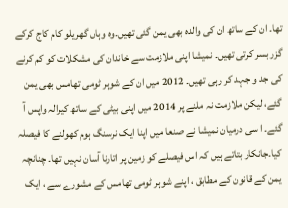تھا۔ ان کے ساتھ ان کی والدہ بھی یمن گئی تھیں۔وہ وہاں گھریلو کام کاج کرکے گزر بسر کرتی تھیں۔ نمیشا اپنی ملازمت سے خاندان کی مشکلات کو کم کرنے کی جد و جہد کر رہی تھیں۔ 2012 میں ان کے شوہر ٹومی تھامس بھی یمن گئے، لیکن ملازمت نہ ملنے پر 2014 میں اپنی بیٹی کے ساتھ کیرالہ واپس آ گئے۔ ا سی درمیان نمیشا نے صنعا میں اپنا ایک نرسنگ ہوم کھولنے کا فیصلہ کیا۔جانکار بتاتے ہیں کہ اس فیصلے کو زمین پر اتارنا آسان نہیں تھا۔ چنانچہ یمن کے قانون کے مطابق ، اپنے شوہر ٹومی تھامس کے مشورے سے ، ایک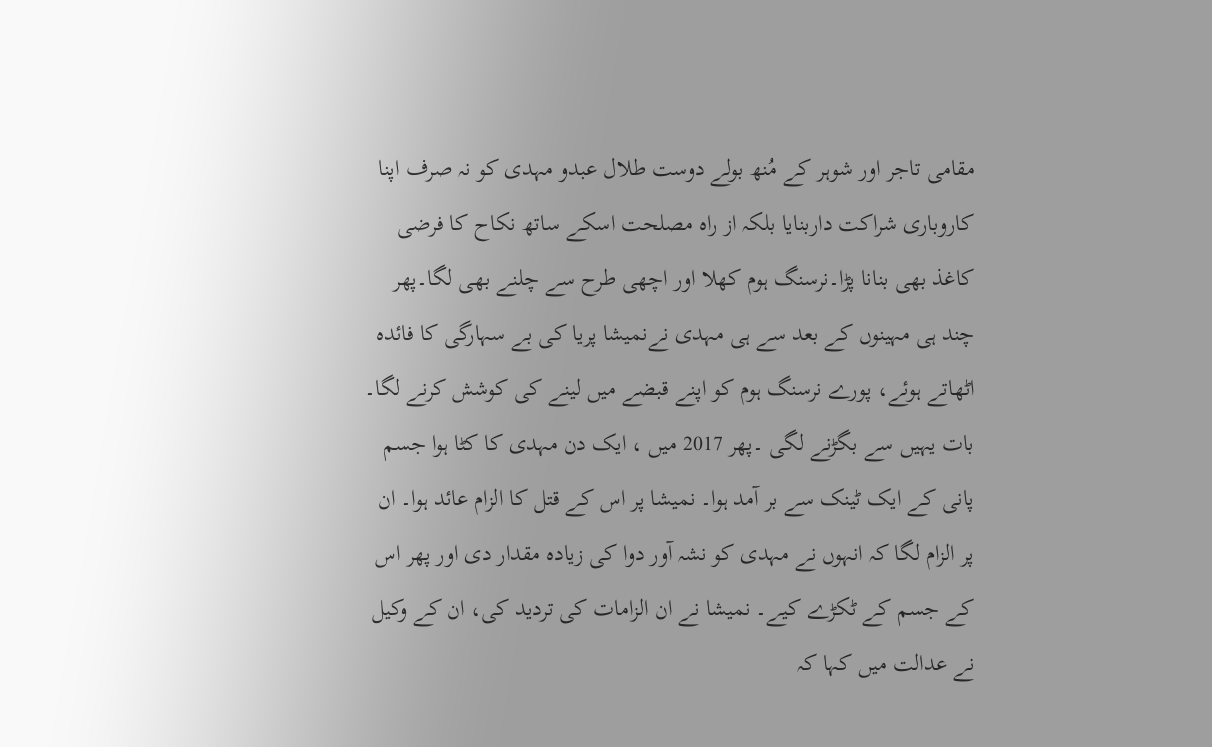مقامی تاجر اور شوہر کے مُنھ بولے دوست طلال عبدو مہدی کو نہ صرف اپنا کاروباری شراکت داربنایا بلکہ از راہ مصلحت اسکے ساتھ نکاح کا فرضی کاغذ بھی بنانا پڑا۔نرسنگ ہوم کھلا اور اچھی طرح سے چلنے بھی لگا۔پھر چند ہی مہینوں کے بعد سے ہی مہدی نےنمیشا پریا کی بے سہارگی کا فائدہ اٹھاتے ہوئے، پورے نرسنگ ہوم کو اپنے قبضے میں لینے کی کوشش کرنے لگا۔ بات یہیں سے بگڑنے لگی ۔پھر 2017 میں ، ایک دن مہدی کا کٹا ہوا جسم پانی کے ایک ٹینک سے بر آمد ہوا۔ نمیشا پر اس کے قتل کا الزام عائد ہوا۔ ان پر الزام لگا کہ انہوں نے مہدی کو نشہ آور دوا کی زیادہ مقدار دی اور پھر اس کے جسم کے ٹکڑے کیے۔ نمیشا نے ان الزامات کی تردید کی، ان کے وکیل نے عدالت میں کہا کہ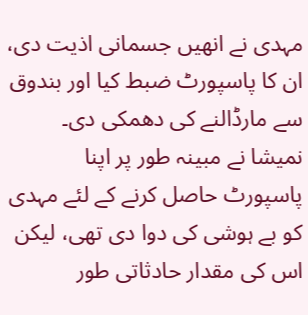مہدی نے انھیں جسمانی اذیت دی، ان کا پاسپورٹ ضبط کیا اور بندوق سے مارڈالنے کی دھمکی دی۔ نمیشا نے مبینہ طور پر اپنا پاسپورٹ حاصل کرنے کے لئے مہدی کو بے ہوشی کی دوا دی تھی، لیکن اس کی مقدار حادثاتی طور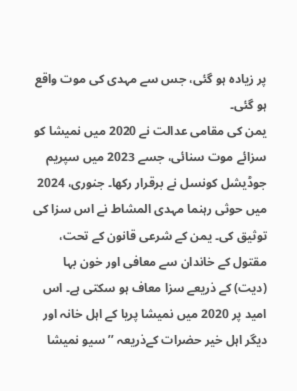پر زیادہ ہو گئی، جس سے مہدی کی موت واقع ہو گئی۔
یمن کی مقامی عدالت نے 2020 میں نمیشا کو سزائے موت سنائی، جسے 2023 میں سپریم جوڈیشل کونسل نے برقرار رکھا۔ جنوری، 2024 میں حوثی رہنما مہدی المشاط نے اس سزا کی توثیق کی۔ یمن کے شرعی قانون کے تحت، مقتول کے خاندان سے معافی اور خون بہا (دیت) کے ذریعے سزا معاف ہو سکتی ہے۔ اس امید پر 2020 میں نمیشا پریا کے اہل خانہ اور دیگر اہل خیر حضرات کےذریعہ ’’ سیو نمیشا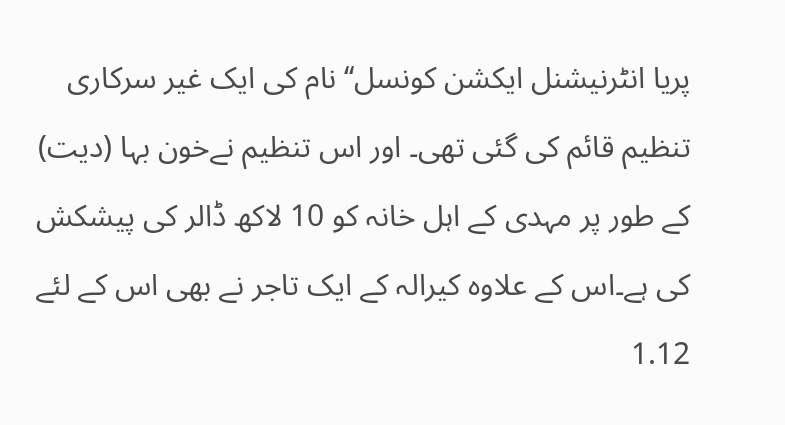پریا انٹرنیشنل ایکشن کونسل‘‘ نام کی ایک غیر سرکاری تنظیم قائم کی گئی تھی۔ اور اس تنظیم نےخون بہا (دیت) کے طور پر مہدی کے اہل خانہ کو 10 لاکھ ڈالر کی پیشکش کی ہے۔اس کے علاوہ کیرالہ کے ایک تاجر نے بھی اس کے لئے 1.12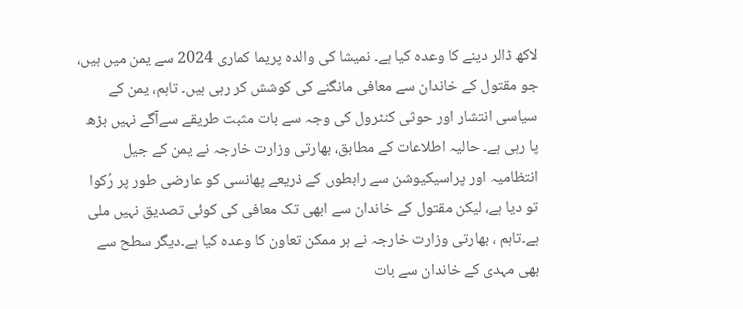لاکھ ڈالر دینے کا وعدہ کیا ہے۔ نمیشا کی والدہ پریما کماری 2024 سے یمن میں ہیں، جو مقتول کے خاندان سے معافی مانگنے کی کوشش کر رہی ہیں۔ تاہم، یمن کے سیاسی انتشار اور حوثی کنٹرول کی وجہ سے بات مثبت طریقے سےآگے نہیں بڑھ پا رہی ہے۔ حالیہ اطلاعات کے مطابق، بھارتی وزارت خارجہ نے یمن کے جیل انتظامیہ اور پراسیکیوشن سے رابطوں کے ذریعے پھانسی کو عارضی طور پر رُکوا تو دیا ہے، لیکن مقتول کے خاندان سے ابھی تک معافی کی کوئی تصدیق نہیں ملی ہے۔تاہم ، بھارتی وزارت خارجہ نے ہر ممکن تعاون کا وعدہ کیا ہے۔دیگر سطح سے بھی مہدی کے خاندان سے بات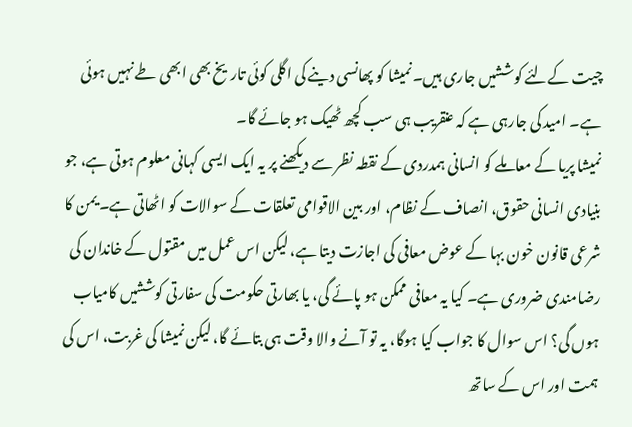چیت کےلئے کوششیں جاری ہیں۔نمیشا کو پھانسی دینے کی اگلی کوئی تاریخ بھی ابھی طے نہیں ہوئی ہے۔ امید کی جارہی ہے کہ عنقریب ہی سب کچھ ٹھیک ہو جائے گا۔
نمیشا پریا کے معاملے کو انسانی ہمدردی کے نقطہ نظر سے دیکھنے پر یہ ایک ایسی کہانی معلوم ہوتی ہے، جو بنیادی انسانی حقوق، انصاف کے نظام، اور بین الاقوامی تعلقات کے سوالات کو اٹھاتی ہے۔ یمن کا شرعی قانون خون بہا کے عوض معافی کی اجازت دیتا ہے، لیکن اس عمل میں مقتول کے خاندان کی رضامندی ضروری ہے۔ کیا یہ معافی ممکن ہو پائے گی، یا بھارتی حکومت کی سفارتی کوششیں کامیاب ہوں گی؟ اس سوال کا جواب کیا ہوگا، یہ تو آنے والا وقت ہی بتائے گا، لیکن نمیشا کی غربت، اس کی ہمت اور اس کے ساتھ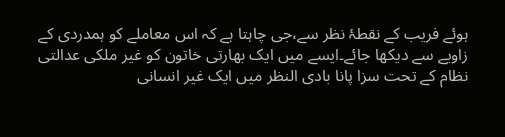ہوئے فریب کے نقطۂ نظر سے،جی چاہتا ہے کہ اس معاملے کو ہمدردی کے زاویے سے دیکھا جائے۔ایسے میں ایک بھارتی خاتون کو غیر ملکی عدالتی نظام کے تحت سزا پانا بادی النظر میں ایک غیر انسانی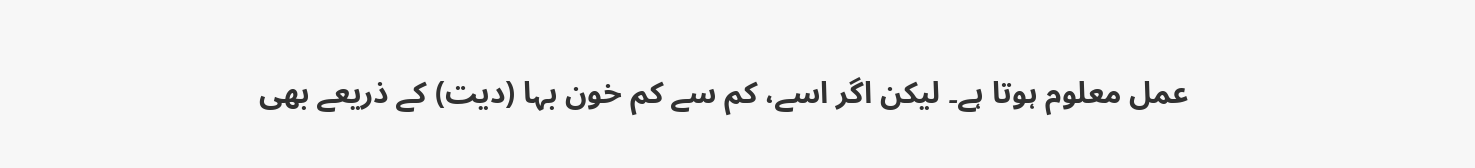عمل معلوم ہوتا ہے۔ لیکن اگر اسے، کم سے کم خون بہا (دیت) کے ذریعے بھی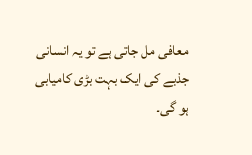معافی مل جاتی ہے تو یہ انسانی جذبے کی ایک بہت بڑی کامیابی ہو گی۔